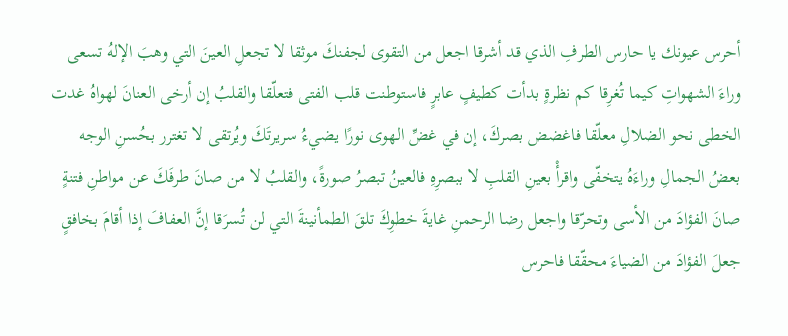أحرس عيونك يا حارس الطرفِ الذي قد أشرقا اجعل من التقوى لجفنكَ موثقا لا تجعلِ العينَ التي وهبَ الإلهُ تسعى وراءَ الشهواتِ كيما تُغرِقا كم نظرةٍ بدأت كطيفٍ عابرٍ فاستوطنت قلب الفتى فتعلّقا والقلبُ إن أرخى العنانَ لهواهُ غدت الخطى نحو الضلالِ معلّقا فاغضض بصركَ، إن في غضِّ الهوى نورًا يضيءُ سريرتَكَ ويُرتقى لا تغترر بحُسنِ الوجه بعضُ الجمالِ وراءَهُ يتخفّى واقرأْ بعينِ القلبِ لا ببصرِهِ فالعينُ تبصرُ صورةً، والقلبُ لا من صانَ طرفَكَ عن مواطنِ فتنةٍ صانَ الفؤادَ من الأسى وتحرّقا واجعل رضا الرحمنِ غايةَ خطوِكَ تلقَ الطمأنينةَ التي لن تُسرَقا إنَّ العفافَ إذا أقامَ بخافقٍ جعلَ الفؤادَ من الضياءَ محقّقا فاحرس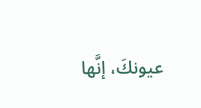عيونكَ، إنَّها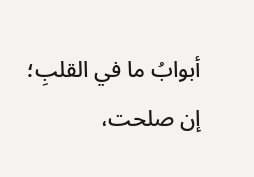أبوابُ ما في القلبِ؛ إن صلحت،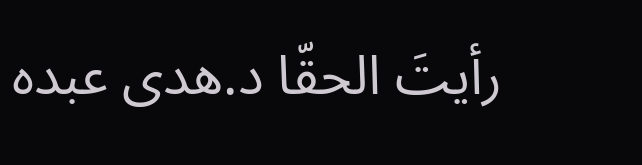رأيتَ الحقّا د.هدى عبده